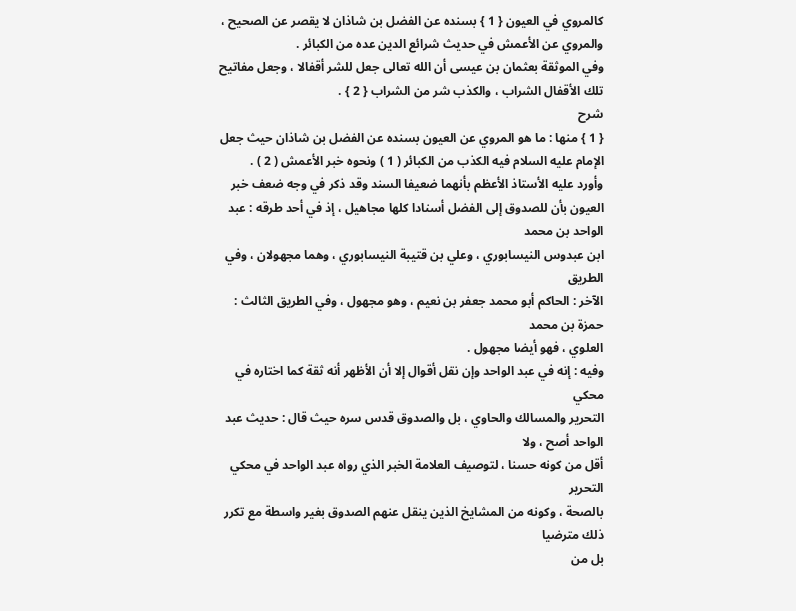كالمروي في العيون { 1 } بسنده عن الفضل بن شاذان لا يقصر عن الصحيح ،
والمروي عن الأعمش في حديث شرائع الدين عده من الكبائر .
وفي الموثقة بعثمان بن عيسى أن الله تعالى جعل للشر أقفالا ، وجعل مفاتيح
تلك الأقفال الشراب ، والكذب شر من الشراب { 2 } .
شرح
{ 1 } منها : ما هو المروي عن العيون بسنده عن الفضل بن شاذان حيث جعل
الإمام عليه السلام فيه الكذب من الكبائر ( 1 ) ونحوه خبر الأعمش ( 2 ) .
وأورد عليه الأستاذ الأعظم بأنهما ضعيفا السند وقد ذكر في وجه ضعف خبر
العيون بأن للصدوق إلى الفضل أسنادا كلها مجاهيل ، إذ في أحد طرقه : عبد الواحد بن محمد
ابن عبدوس النيسابوري ، وعلي بن قتيبة النيسابوري ، وهما مجهولان ، وفي الطريق
الآخر : الحاكم أبو محمد جعفر بن نعيم ، وهو مجهول ، وفي الطريق الثالث : حمزة بن محمد
العلوي ، فهو أيضا مجهول .
وفيه : إنه في عبد الواحد وإن نقل أقوال إلا أن الأظهر أنه ثقة كما اختاره في محكي
التحرير والمسالك والحاوي ، بل والصدوق قدس سره حيث قال : حديث عبد الواحد أصح ، ولا
أقل من كونه حسنا ، لتوصيف العلامة الخبر الذي رواه عبد الواحد في محكي التحرير
بالصحة ، وكونه من المشايخ الذين ينقل عنهم الصدوق بغير واسطة مع تكرر ذلك مترضيا
بل من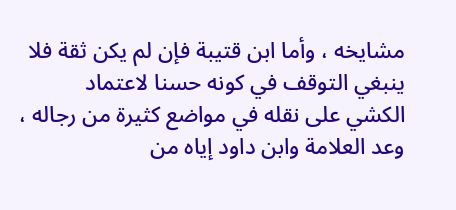مشايخه ، وأما ابن قتيبة فإن لم يكن ثقة فلا ينبغي التوقف في كونه حسنا لاعتماد
الكشي على نقله في مواضع كثيرة من رجاله ، وعد العلامة وابن داود إياه من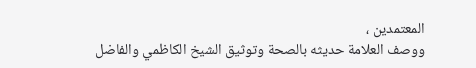المعتمدين ،
ووصف العلامة حديثه بالصحة وتوثيق الشيخ الكاظمي والفاضل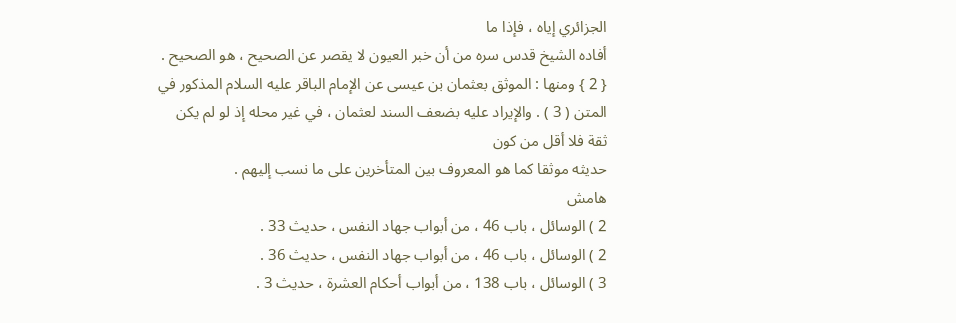الجزائري إياه ، فإذا ما
أفاده الشيخ قدس سره من أن خبر العيون لا يقصر عن الصحيح ، هو الصحيح .
{ 2 } ومنها : الموثق بعثمان بن عيسى عن الإمام الباقر عليه السلام المذكور في المتن ( 3 ) . والإيراد عليه بضعف السند لعثمان ، في غير محله إذ لو لم يكن ثقة فلا أقل من كون
حديثه موثقا كما هو المعروف بين المتأخرين على ما نسب إليهم .
هامش
2 ) الوسائل ، باب 46 ، من أبواب جهاد النفس ، حديث 33 .
2 ) الوسائل ، باب 46 ، من أبواب جهاد النفس ، حديث 36 .
3 ) الوسائل ، باب 138 ، من أبواب أحكام العشرة ، حديث 3 .